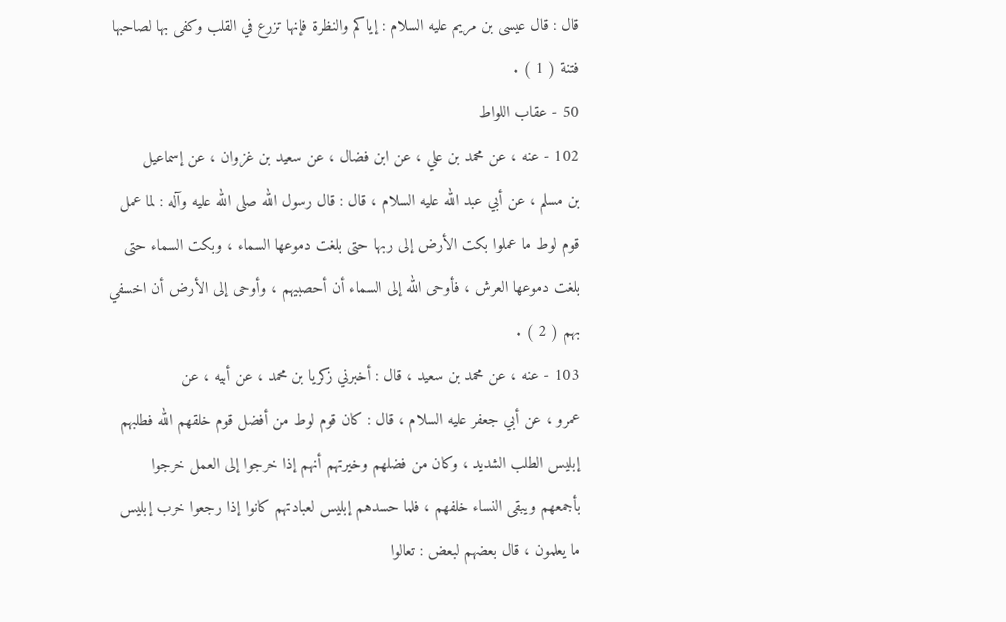قال : قال عيسى بن مريم عليه السلام : إياكم والنظرة فإنها تزرع في القلب وكفى بها لصاحبها
فتنة ( 1 ) .
50 - عقاب اللواط
102 - عنه ، عن محمد بن علي ، عن ابن فضال ، عن سعيد بن غزوان ، عن إسماعيل
بن مسلم ، عن أبي عبد الله عليه السلام ، قال : قال رسول الله صلى الله عليه وآله : لما عمل
قوم لوط ما عملوا بكت الأرض إلى ربها حتى بلغت دموعها السماء ، وبكت السماء حتى
بلغت دموعها العرش ، فأوحى الله إلى السماء أن أحصبيهم ، وأوحى إلى الأرض أن اخسفي
بهم ( 2 ) .
103 - عنه ، عن محمد بن سعيد ، قال : أخبرني زكريا بن محمد ، عن أبيه ، عن
عمرو ، عن أبي جعفر عليه السلام ، قال : كان قوم لوط من أفضل قوم خلقهم الله فطلبهم
إبليس الطلب الشديد ، وكان من فضلهم وخيرتهم أنهم إذا خرجوا إلى العمل خرجوا
بأجمعهم ويبقى النساء خلفهم ، فلما حسدهم إبليس لعبادتهم كانوا إذا رجعوا خرب إبليس
ما يعلمون ، قال بعضهم لبعض : تعالوا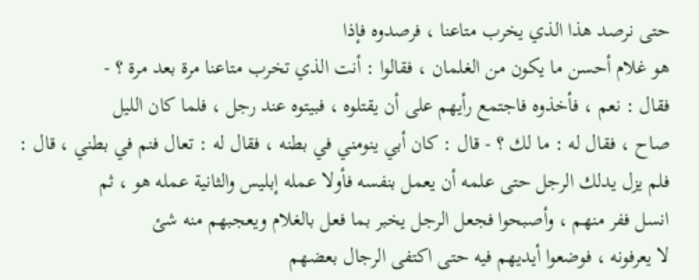حتى نرصد هذا الذي يخرب متاعنا ، فرصدوه فإذا
هو غلام أحسن ما يكون من الغلمان ، فقالوا : أنت الذي تخرب متاعنا مرة بعد مرة ؟ -
فقال : نعم ، فأخذوه فاجتمع رأيهم على أن يقتلوه ، فبيتوه عند رجل ، فلما كان الليل
صاح ، فقال له : ما لك ؟ - قال : كان أبي ينومني في بطنه ، فقال له : تعال فنم في بطني ، قال :
فلم يزل يدلك الرجل حتى علمه أن يعمل بنفسه فأولا عمله إبليس والثانية عمله هو ، ثم
انسل ففر منهم ، وأصبحوا فجعل الرجل يخبر بما فعل بالغلام ويعجبهم منه شئ
لا يعرفونه ، فوضعوا أيديهم فيه حتى اكتفى الرجال بعضهم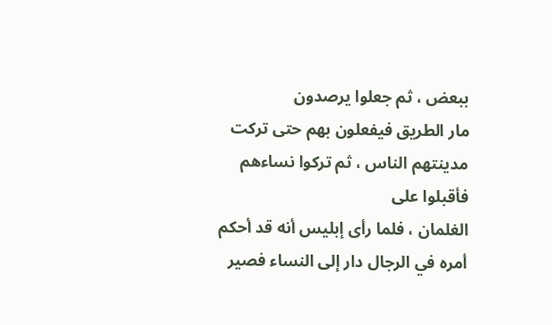ببعض ، ثم جعلوا يرصدون
مار الطريق فيفعلون بهم حتى تركت مدينتهم الناس ، ثم تركوا نساءهم فأقبلوا على
الغلمان ، فلما رأى إبليس أنه قد أحكم أمره في الرجال دار إلى النساء فصير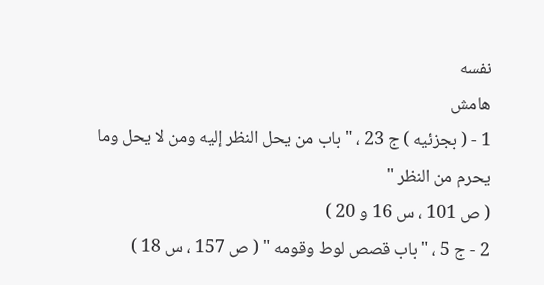نفسه
هامش
1 - ( بجزئيه ) ج 23 ، " باب من يحل النظر إليه ومن لا يحل وما يحرم من النظر "
( ص 101 ، س 16 و 20 )
2 - ج 5 ، " باب قصص لوط وقومه " ( ص 157 ، س 18 )